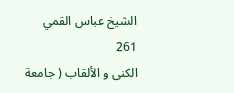الشيخ عباس القمي
261
الكنى و الألقاب ( جامعة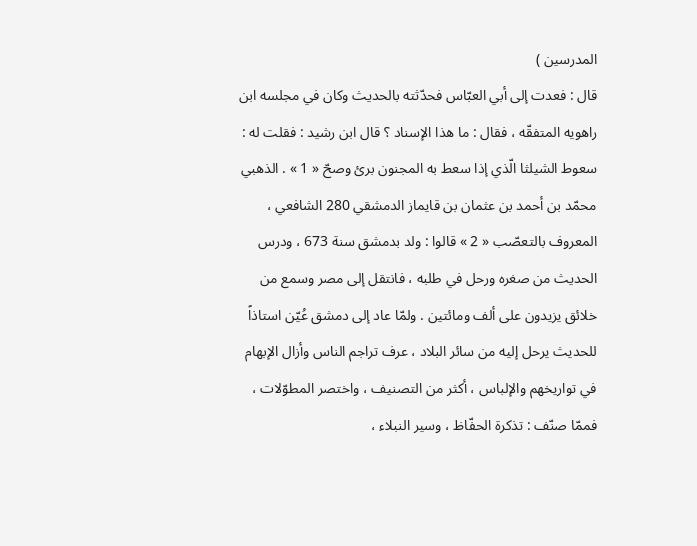المدرسين )
قال : فعدت إلى أبي العبّاس فحدّثته بالحديث وكان في مجلسه ابن راهويه المتفقّه ، فقال : ما هذا الإسناد ؟ قال ابن رشيد : فقلت له : سعوط الشيلثا الّذي إذا سعط به المجنون برئ وصحّ « 1 » . الذهبي محمّد بن أحمد بن عثمان بن قايماز الدمشقي 280 الشافعي ، المعروف بالتعصّب « 2 » قالوا : ولد بدمشق سنة 673 ، ودرس الحديث من صغره ورحل في طلبه ، فانتقل إلى مصر وسمع من خلائق يزيدون على ألف ومائتين . ولمّا عاد إلى دمشق عُيّن استاذاً للحديث يرحل إليه من سائر البلاد ، عرف تراجم الناس وأزال الإبهام في تواريخهم والإلباس ، أكثر من التصنيف ، واختصر المطوّلات ، فممّا صنّف : تذكرة الحفّاظ ، وسير النبلاء ،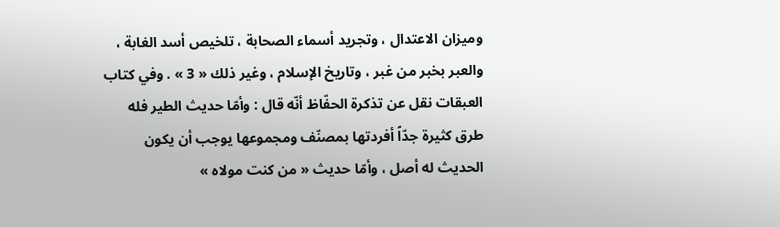وميزان الاعتدال ، وتجريد أسماء الصحابة ، تلخيص أسد الغابة ، والعبر بخبر من غبر ، وتاريخ الإسلام ، وغير ذلك « 3 » . وفي كتاب العبقات نقل عن تذكرة الحفّاظ أنّه قال : وأمّا حديث الطير فله طرق كثيرة جدّاً أفردتها بمصنّف ومجموعها يوجب أن يكون الحديث له أصل ، وأمّا حديث « من كنت مولاه »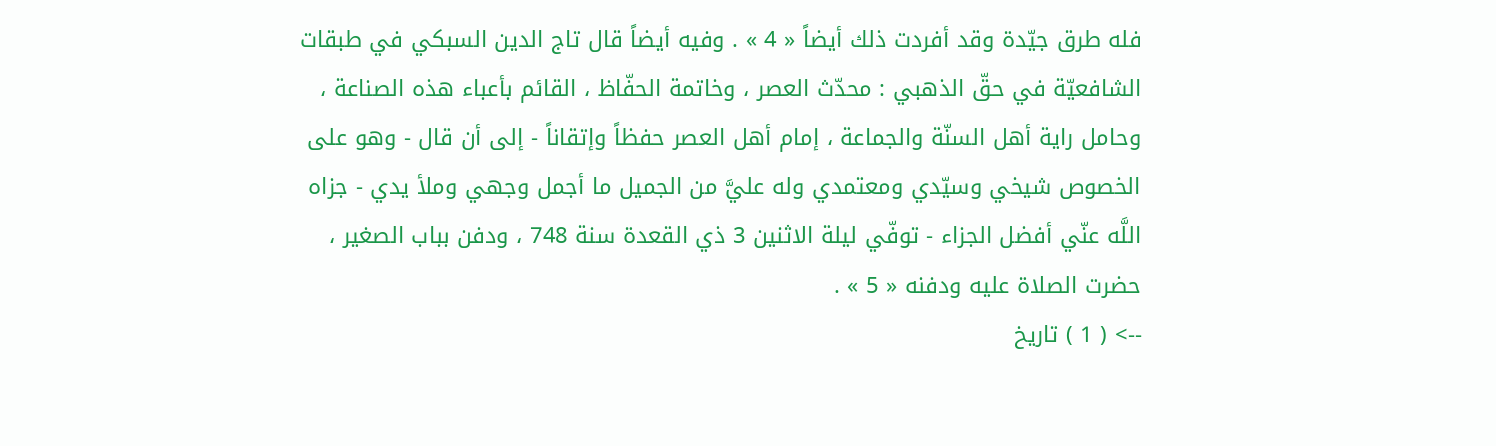فله طرق جيّدة وقد أفردت ذلك أيضاً « 4 » . وفيه أيضاً قال تاج الدين السبكي في طبقات الشافعيّة في حقّ الذهبي : محدّث العصر ، وخاتمة الحفّاظ ، القائم بأعباء هذه الصناعة ، وحامل راية أهل السنّة والجماعة ، إمام أهل العصر حفظاً وإتقاناً - إلى أن قال - وهو على الخصوص شيخي وسيّدي ومعتمدي وله عليَّ من الجميل ما أجمل وجهي وملأ يدي - جزاه اللَّه عنّي أفضل الجزاء - توفّي ليلة الاثنين 3 ذي القعدة سنة 748 ، ودفن بباب الصغير ، حضرت الصلاة عليه ودفنه « 5 » .
--> ( 1 ) تاريخ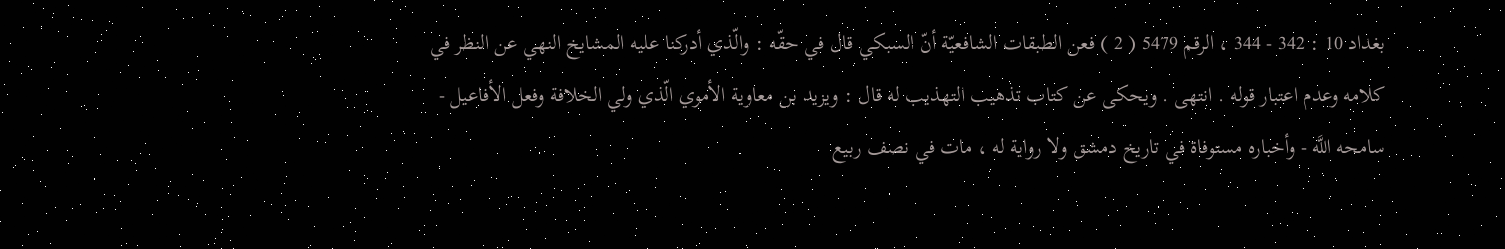بغداد 10 : 342 - 344 ، الرقم 5479 ( 2 ) فعن الطبقات الشافعيّة أنّ السبكي قال في حقّه : والّذي أدركنا عليه المشايخ النهي عن النظر في كلامه وعدم اعتبار قوله . انتهى . ويحكى عن كتاب تذهيب التهذيب له قال : ويزيد بن معاوية الأموي الّذي ولي الخلافة وفعل الأفاعيل - سامحه اللَّه - وأخباره مستوفاة في تاريخ دمشق ولا رواية له ، مات في نصف ربيع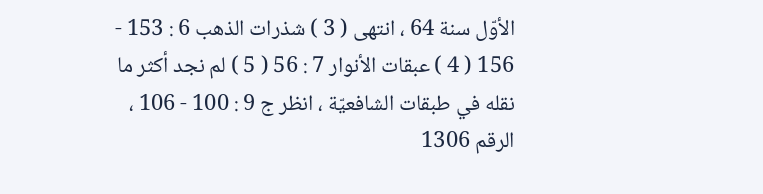الأوّل سنة 64 ، انتهى ( 3 ) شذرات الذهب 6 : 153 - 156 ( 4 ) عبقات الأنوار 7 : 56 ( 5 ) لم نجد أكثر ما نقله في طبقات الشافعيّة ، انظر ج 9 : 100 - 106 ، الرقم 1306